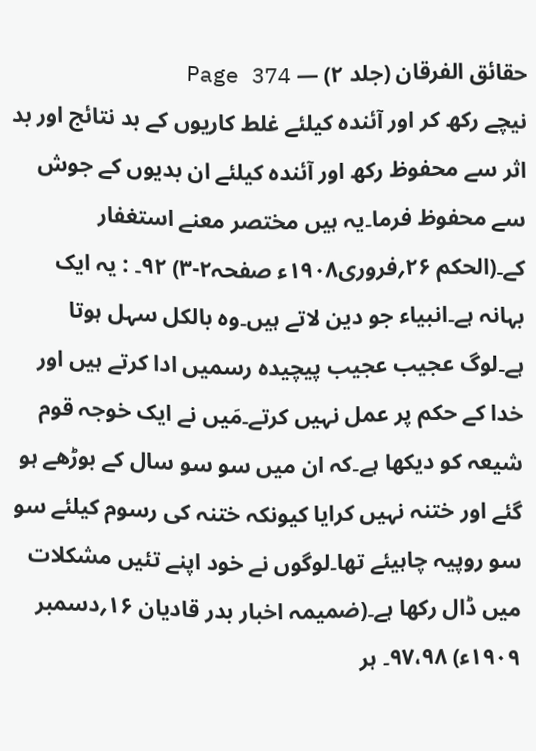حقائق الفرقان (جلد ۲) — Page 374
نیچے رکھ کر اور آئندہ کیلئے غلط کاریوں کے بد نتائج اور بد اثر سے محفوظ رکھ اور آئندہ کیلئے ان بدیوں کے جوش سے محفوظ فرما۔یہ ہیں مختصر معنے استغفار کے۔(الحکم ۲۶؍فروری۱۹۰۸ء صفحہ۲-۳) ۹۲۔ : یہ ایک بہانہ ہے۔انبیاء جو دین لاتے ہیں۔وہ بالکل سہل ہوتا ہے۔لوگ عجیب عجیب پیچیدہ رسمیں ادا کرتے ہیں اور خدا کے حکم پر عمل نہیں کرتے۔مَیں نے ایک خوجہ قوم شیعہ کو دیکھا ہے۔کہ ان میں سو سو سال کے بوڑھے ہو گئے اور ختنہ نہیں کرایا کیونکہ ختنہ کی رسوم کیلئے سو سو روپیہ چاہیئے تھا۔لوگوں نے خود اپنے تئیں مشکلات میں ڈال رکھا ہے۔(ضمیمہ اخبار بدر قادیان ۱۶؍دسمبر ۱۹۰۹ء) ۹۷،۹۸۔ ہر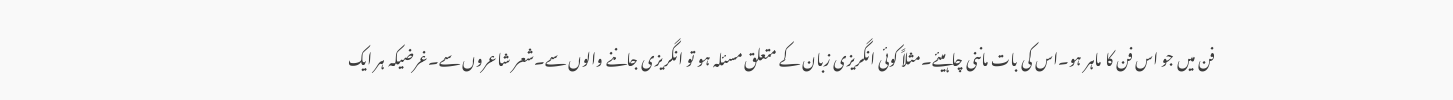فن میں جو اس فن کا ماہر ہو۔اس کی بات ماننی چاہیئے۔مثلاً کوئی انگریزی زبان کے متعلق مسئلہ ہو تو انگریزی جاننے والوں سے۔شعر شاعروں سے۔غرضیکہ ہر ایک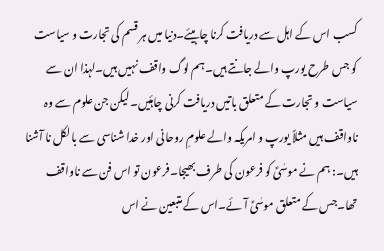کسب اس کے اہل سے دریافت کرنا چاہیئے۔دنیا میں ہر قسم کی تجارت و سیاست کو جس طرح یورپ والے جانتے ہیں۔ہم لوگ واقف نہیں ہیں۔لہذا ان سے سیاست و تجارت کے متعلق باتیں دریافت کرنی چاہئیں۔لیکن جن علوم سے وہ ناواقف ہیں مثلاً یورپ و امریکہ والے علومِ روحانی اور خدا شناسی سے بالکل نا آشنا ہیں۔: ہم نے موسٰیؑ کو فرعون کی طرف بھیجا۔فرعون تو اس فن سے ناواقف تھا۔جس کے متعلق موسٰیؑ آئے۔اس کے متبعین نے اس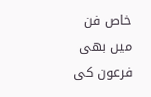خاص فن میں بھی فرعون کی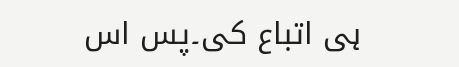ہی اتباع کی۔پس اس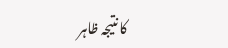کا نتیجہ ظاہر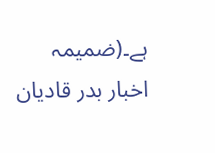ہے۔(ضمیمہ اخبار بدر قادیان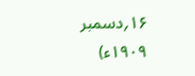۱۶؍دسمبر ۱۹۰۹ء)